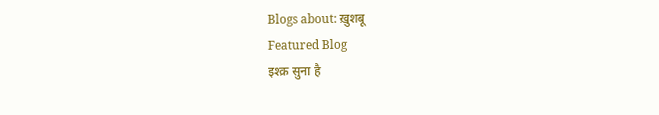Blogs about: ख़ुशबू
Featured Blog
इश्क़ सुना है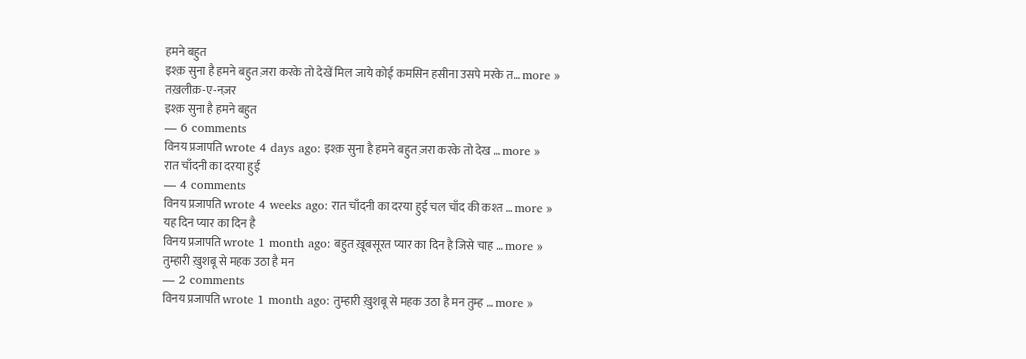हमने बहुत
इश्क़ सुना है हमने बहुत ज़रा करके तो देखें मिल जाये कोई कमसिन हसीना उसपे मरके त… more »
तख़लीक़-ए-नज़र
इश्क़ सुना है हमने बहुत
— 6 comments
विनय प्रजापति wrote 4 days ago: इश्क़ सुना है हमने बहुत ज़रा करके तो देख … more »
रात चाँदनी का दरया हुई
— 4 comments
विनय प्रजापति wrote 4 weeks ago: रात चाँदनी का दरया हुई चल चाँद की कश्त … more »
यह दिन प्यार का दिन है
विनय प्रजापति wrote 1 month ago: बहुत ख़ूबसूरत प्यार का दिन है जिसे चाह … more »
तुम्हारी ख़ुशबू से महक उठा है मन
— 2 comments
विनय प्रजापति wrote 1 month ago: तुम्हारी ख़ुशबू से महक उठा है मन तुम्ह … more »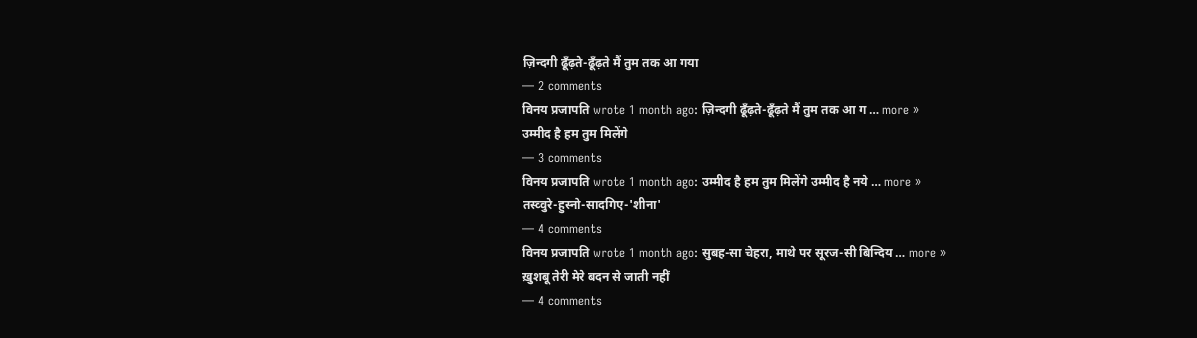ज़िन्दगी ढूँढ़ते-ढूँढ़ते मैं तुम तक आ गया
— 2 comments
विनय प्रजापति wrote 1 month ago: ज़िन्दगी ढूँढ़ते-ढूँढ़ते मैं तुम तक आ ग … more »
उम्मीद है हम तुम मिलेंगे
— 3 comments
विनय प्रजापति wrote 1 month ago: उम्मीद है हम तुम मिलेंगे उम्मीद है नये … more »
तस्व्वुरे-हुस्नो-सादगिए-'शीना'
— 4 comments
विनय प्रजापति wrote 1 month ago: सुबह-सा चेहरा, माथे पर सूरज-सी बिन्दिय … more »
ख़ुशबू तेरी मेरे बदन से जाती नहीं
— 4 comments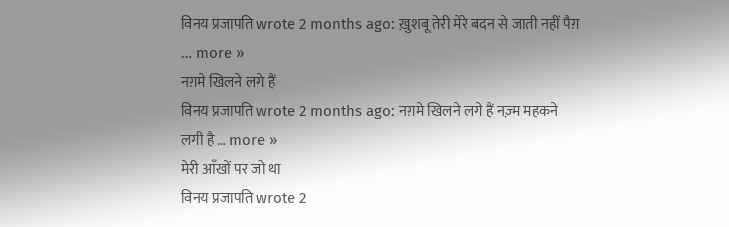विनय प्रजापति wrote 2 months ago: ख़ुशबू तेरी मेरे बदन से जाती नहीं पैग़ … more »
नग़मे खिलने लगे हैं
विनय प्रजापति wrote 2 months ago: नग़मे खिलने लगे हैं नज़्म महकने लगी है … more »
मेरी आँखों पर जो था
विनय प्रजापति wrote 2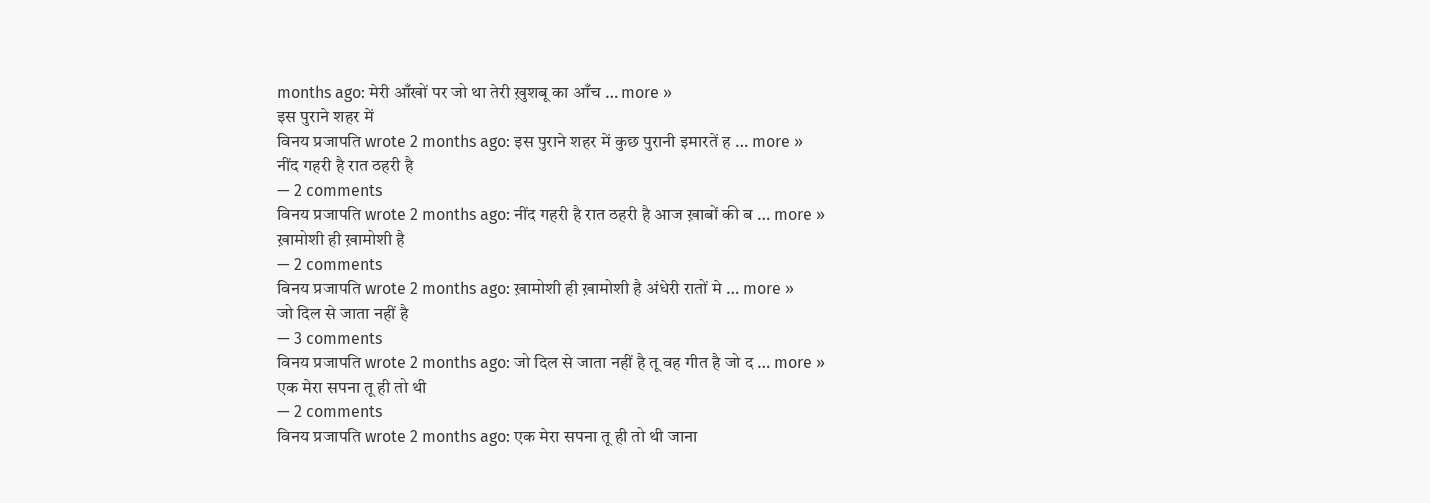months ago: मेरी आँखों पर जो था तेरी ख़ुशबू का आँच … more »
इस पुराने शहर में
विनय प्रजापति wrote 2 months ago: इस पुराने शहर में कुछ पुरानी इमारतें ह … more »
नींद गहरी है रात ठहरी है
— 2 comments
विनय प्रजापति wrote 2 months ago: नींद गहरी है रात ठहरी है आज ख़ाबों की ब … more »
ख़ामोशी ही ख़ामोशी है
— 2 comments
विनय प्रजापति wrote 2 months ago: ख़ामोशी ही ख़ामोशी है अंधेरी रातों मे … more »
जो दिल से जाता नहीं है
— 3 comments
विनय प्रजापति wrote 2 months ago: जो दिल से जाता नहीं है तू वह गीत है जो द … more »
एक मेरा सपना तू ही तो थी
— 2 comments
विनय प्रजापति wrote 2 months ago: एक मेरा सपना तू ही तो थी जाना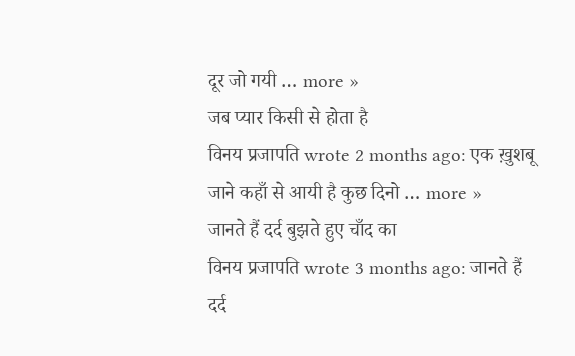दूर जो गयी … more »
जब प्यार किसी से होता है
विनय प्रजापति wrote 2 months ago: एक ख़ुशबू जाने कहाँ से आयी है कुछ दिनो … more »
जानते हैं दर्द बुझते हुए चाँद का
विनय प्रजापति wrote 3 months ago: जानते हैं दर्द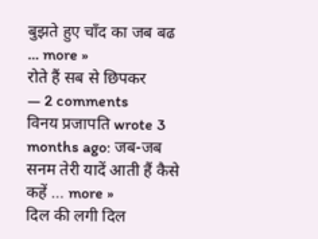बुझते हुए चाँद का जब बढ … more »
रोते हैं सब से छिपकर
— 2 comments
विनय प्रजापति wrote 3 months ago: जब-जब सनम तेरी यादें आती हैं कैसे कहें … more »
दिल की लगी दिल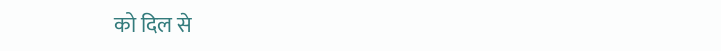को दिल से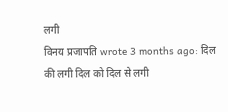लगी
विनय प्रजापति wrote 3 months ago: दिल की लगी दिल को दिल से लगी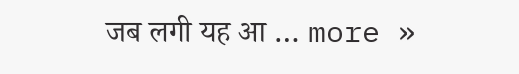जब लगी यह आ … more »